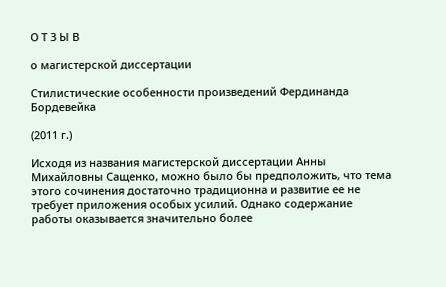О Т З Ы В

о магистерской диссертации

Стилистические особенности произведений Фердинанда Бордевейка

(2011 г.)

Исходя из названия магистерской диссертации Анны Михайловны Сащенко, можно было бы предположить, что тема этого сочинения достаточно традиционна и развитие ее не требует приложения особых усилий. Однако содержание работы оказывается значительно более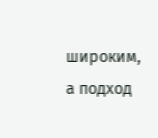широким, а подход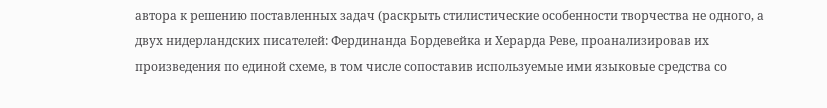автора к решению поставленных задач (раскрыть стилистические особенности творчества не одного, а двух нидерландских писателей: Фердинанда Бордевейка и Херарда Реве, проанализировав их произведения по единой схеме, в том числе сопоставив используемые ими языковые средства со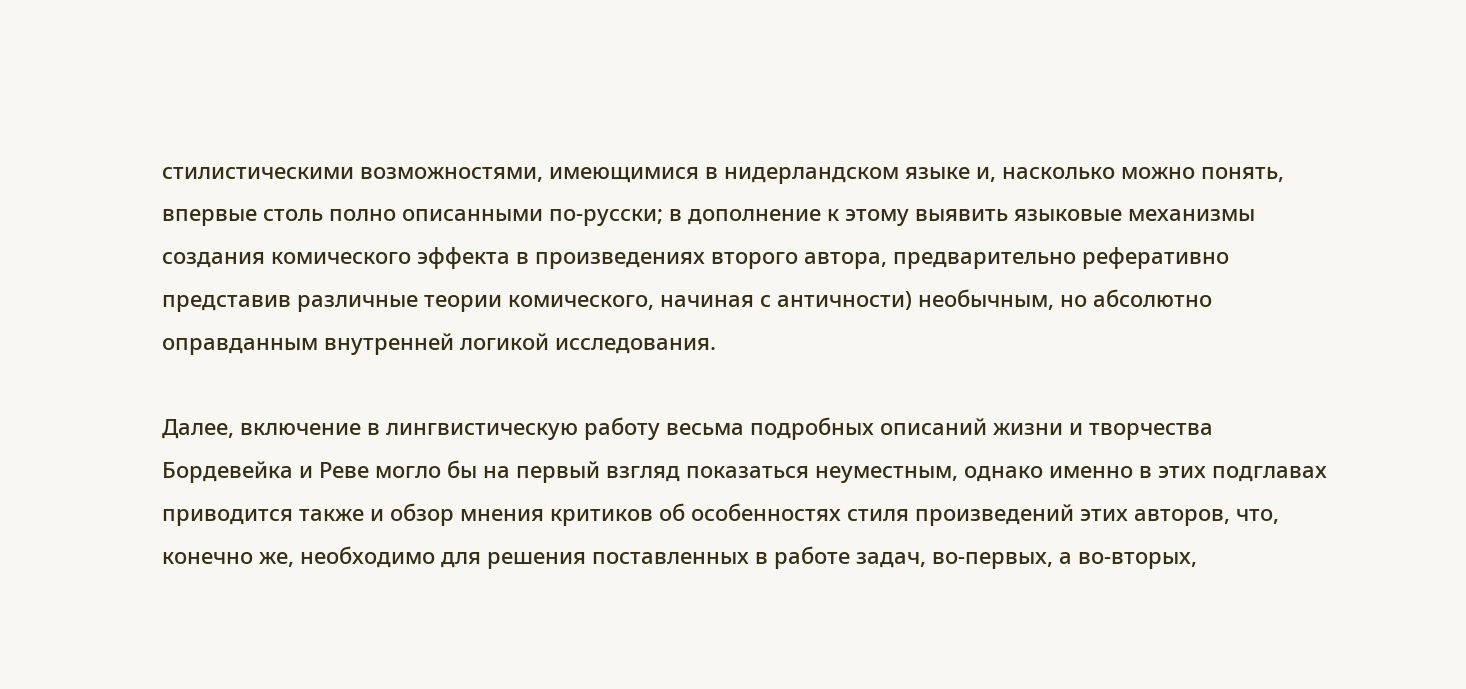стилистическими возможностями, имеющимися в нидерландском языке и, насколько можно понять, впервые столь полно описанными по-русски; в дополнение к этому выявить языковые механизмы создания комического эффекта в произведениях второго автора, предварительно реферативно представив различные теории комического, начиная с античности) необычным, но абсолютно оправданным внутренней логикой исследования.

Далее, включение в лингвистическую работу весьма подробных описаний жизни и творчества Бордевейка и Реве могло бы на первый взгляд показаться неуместным, однако именно в этих подглавах приводится также и обзор мнения критиков об особенностях стиля произведений этих авторов, что, конечно же, необходимо для решения поставленных в работе задач, во-первых, а во-вторых,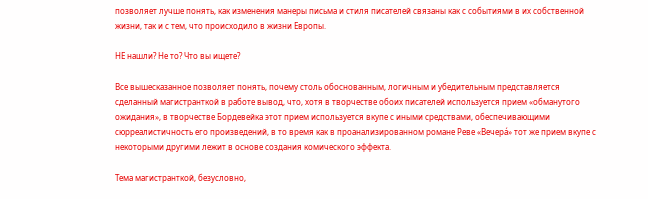позволяет лучше понять, как изменения манеры письма и стиля писателей связаны как с событиями в их собственной жизни, так и с тем, что происходило в жизни Европы.

НЕ нашли? Не то? Что вы ищете?

Все вышесказанное позволяет понять, почему столь обоснованным, логичным и убедительным представляется сделанный магистранткой в работе вывод, что, хотя в творчестве обоих писателей используется прием «обманутого ожидания», в творчестве Бордевейка этот прием используется вкупе с иными средствами, обеспечивающими сюрреалистичность его произведений, в то время как в проанализированном романе Реве «Вечерá» тот же прием вкупе с некоторыми другими лежит в основе создания комического эффекта.

Тема магистранткой, безусловно,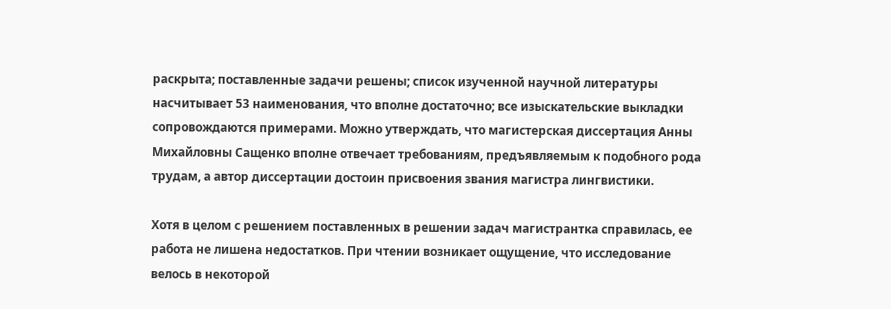раскрыта; поставленные задачи решены; список изученной научной литературы насчитывает 53 наименования, что вполне достаточно; все изыскательские выкладки сопровождаются примерами. Можно утверждать, что магистерская диссертация Анны Михайловны Сащенко вполне отвечает требованиям, предъявляемым к подобного рода трудам, а автор диссертации достоин присвоения звания магистра лингвистики.

Хотя в целом с решением поставленных в решении задач магистрантка справилась, ее работа не лишена недостатков. При чтении возникает ощущение, что исследование велось в некоторой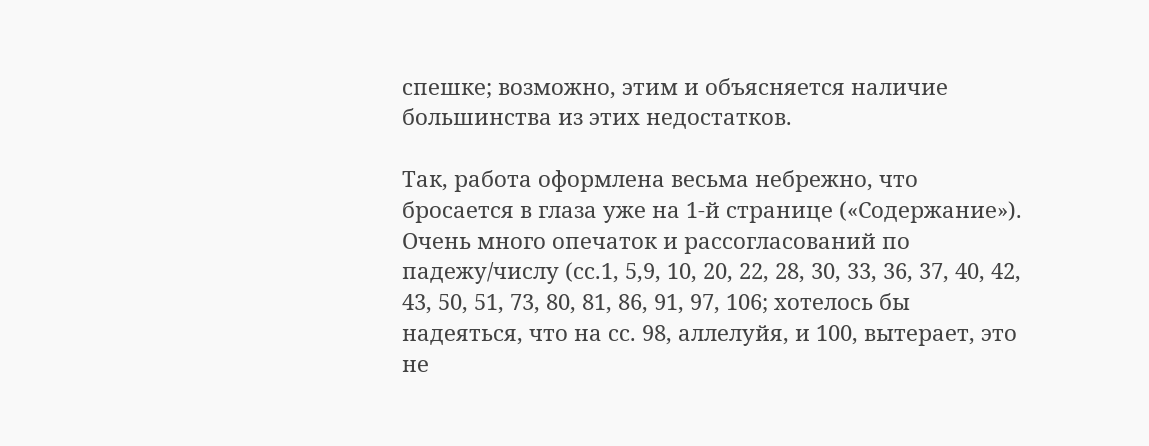спешке; возможно, этим и объясняется наличие большинства из этих недостатков.

Так, работа оформлена весьма небрежно, что бросается в глаза уже на 1-й странице («Содержание»). Очень много опечаток и рассогласований по падежу/числу (сс.1, 5,9, 10, 20, 22, 28, 30, 33, 36, 37, 40, 42, 43, 50, 51, 73, 80, 81, 86, 91, 97, 106; хотелось бы надеяться, что на сс. 98, аллелуйя, и 100, вытерает, это не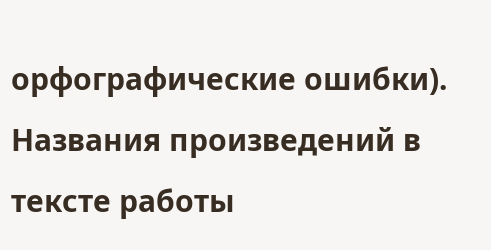орфографические ошибки). Названия произведений в тексте работы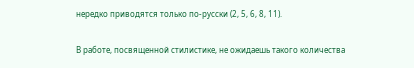нередко приводятся только по-русски (2, 5, 6, 8, 11).

В работе, посвященной стилистике, не ожидаешь такого количества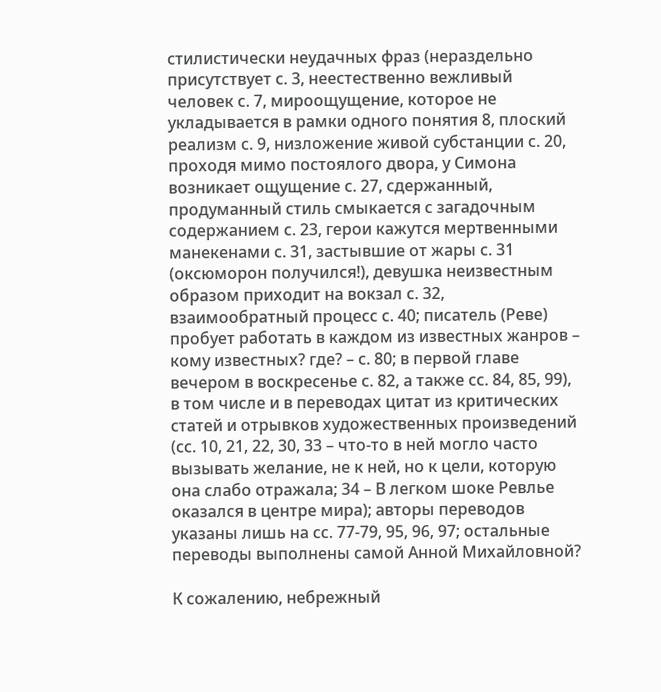стилистически неудачных фраз (нераздельно присутствует с. 3, неестественно вежливый человек с. 7, мироощущение, которое не укладывается в рамки одного понятия 8, плоский реализм с. 9, низложение живой субстанции с. 20, проходя мимо постоялого двора, у Симона возникает ощущение с. 27, сдержанный, продуманный стиль смыкается с загадочным содержанием с. 23, герои кажутся мертвенными манекенами с. 31, застывшие от жары с. 31 (оксюморон получился!), девушка неизвестным образом приходит на вокзал с. 32, взаимообратный процесс с. 40; писатель (Реве) пробует работать в каждом из известных жанров – кому известных? где? – с. 80; в первой главе вечером в воскресенье с. 82, а также сс. 84, 85, 99), в том числе и в переводах цитат из критических статей и отрывков художественных произведений (сс. 10, 21, 22, 30, 33 – что-то в ней могло часто вызывать желание, не к ней, но к цели, которую она слабо отражала; 34 – В легком шоке Ревлье оказался в центре мира); авторы переводов указаны лишь на сс. 77-79, 95, 96, 97; остальные переводы выполнены самой Анной Михайловной?

К сожалению, небрежный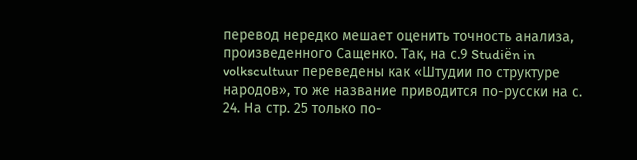перевод нередко мешает оценить точность анализа, произведенного Сащенко. Так, на с.9 Studiёn in volkscultuur переведены как «Штудии по структуре народов», то же название приводится по-русски на с. 24. На стр. 25 только по-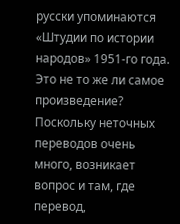русски упоминаются «Штудии по истории народов» 1951-го года. Это не то же ли самое произведение? Поскольку неточных переводов очень много, возникает вопрос и там, где перевод,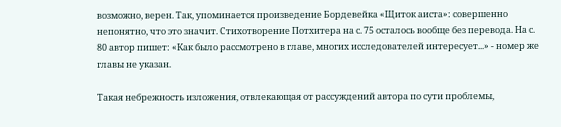возможно, верен. Так, упоминается произведение Бордевейка «Щиток аиста»: совершенно непонятно, что это значит. Стихотворение Потхитера на с. 75 осталось вообще без перевода. На с. 80 автор пишет: «Как было рассмотрено в главе, многих исследователей интересует...» - номер же главы не указан.

Такая небрежность изложения, отвлекающая от рассуждений автора по сути проблемы,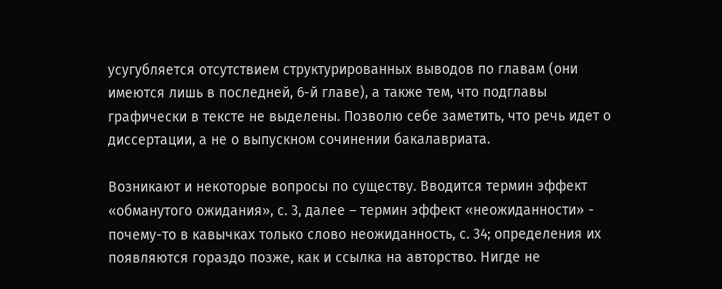усугубляется отсутствием структурированных выводов по главам (они имеются лишь в последней, 6-й главе), а также тем, что подглавы графически в тексте не выделены. Позволю себе заметить, что речь идет о диссертации, а не о выпускном сочинении бакалавриата.

Возникают и некоторые вопросы по существу. Вводится термин эффект «обманутого ожидания», с. 3, далее – термин эффект «неожиданности» - почему-то в кавычках только слово неожиданность, с. 34; определения их появляются гораздо позже, как и ссылка на авторство. Нигде не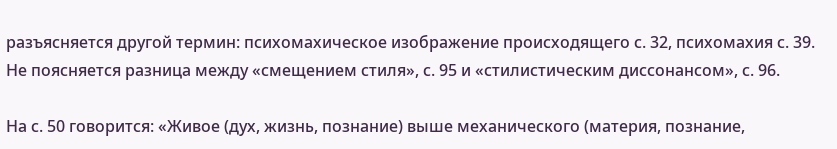разъясняется другой термин: психомахическое изображение происходящего с. 32, психомахия с. 39. Не поясняется разница между «смещением стиля», с. 95 и «стилистическим диссонансом», с. 96.

На с. 50 говорится: «Живое (дух, жизнь, познание) выше механического (материя, познание,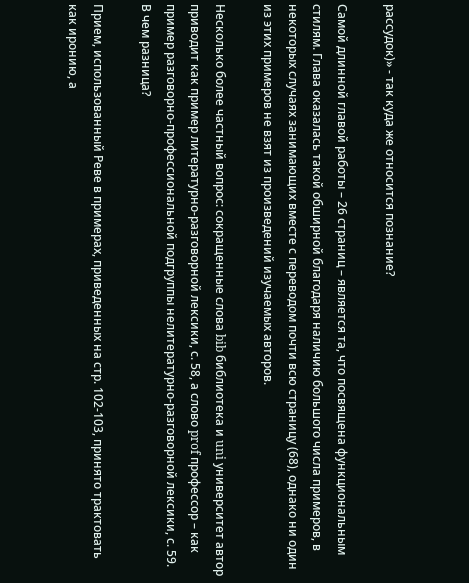рассудок)» - так куда же относится познание?

Самой длинной главой работы – 26 страниц – является та, что посвящена функциональным стилям. Глава оказалась такой обширной благодаря наличию большого числа примеров, в некоторых случаях занимающих вместе с переводом почти всю страницу (68), однако ни один из этих примеров не взят из произведений изучаемых авторов.

Несколько более частный вопрос: сокращенные слова bib библиотека и uni университет автор приводит как пример литературно-разговорной лексики, с. 58, а слово prof профессор – как пример разговорно-профессиональной подгруппы нелитературно-разговорной лексики, с. 59. В чем разница?

Прием, использованный Реве в примерах, приведенных на стр. 102-103, принято трактовать как иронию, а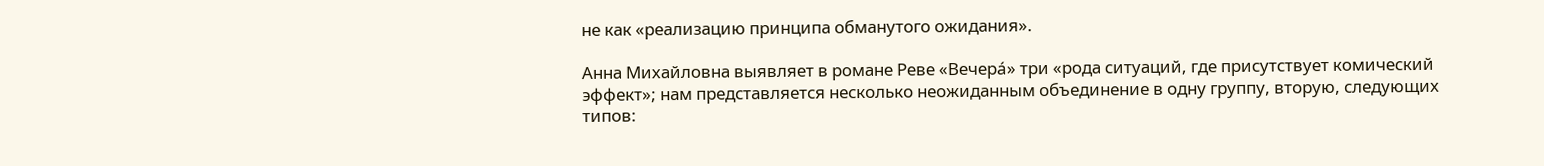не как «реализацию принципа обманутого ожидания».

Анна Михайловна выявляет в романе Реве «Вечерá» три «рода ситуаций, где присутствует комический эффект»; нам представляется несколько неожиданным объединение в одну группу, вторую, следующих типов: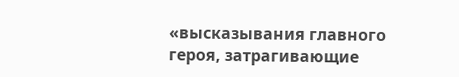«высказывания главного героя, затрагивающие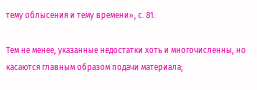тему облысения и тему времени», с. 81.

Тем не менее, указанные недостатки хоть и многочисленны, но касаются главным образом подачи материала;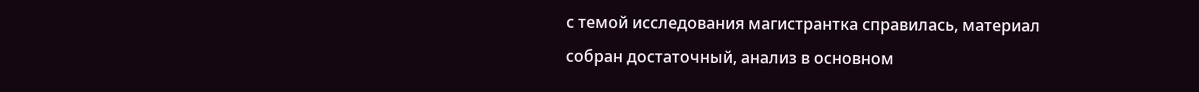с темой исследования магистрантка справилась, материал собран достаточный, анализ в основном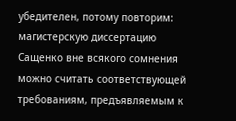убедителен, потому повторим: магистерскую диссертацию Сащенко вне всякого сомнения можно считать соответствующей требованиям, предъявляемым к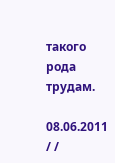такого рода трудам.

08.06.2011 / /